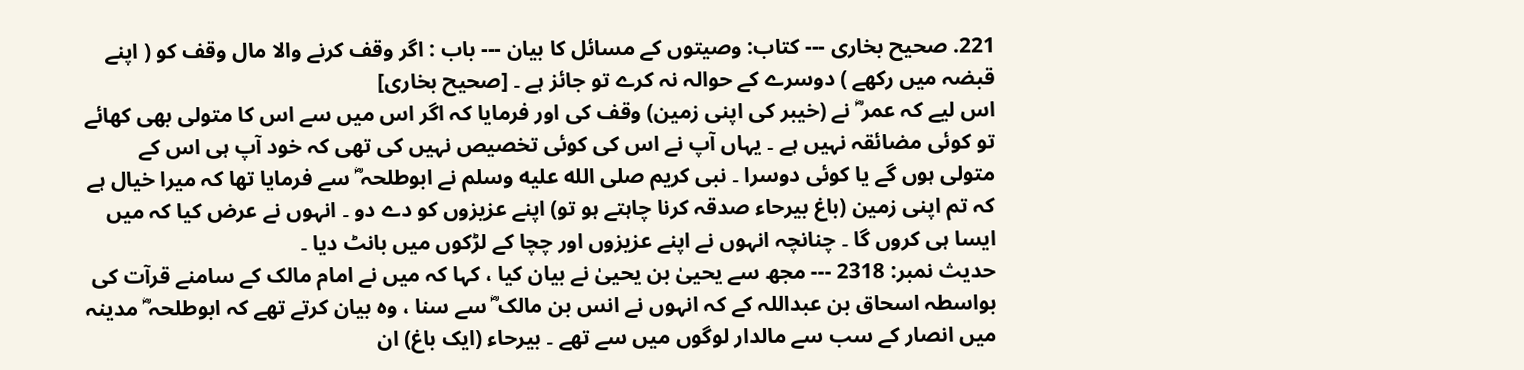221. صحیح بخاری --- کتاب: وصیتوں کے مسائل کا بیان --- باب : اگر وقف کرنے والا مال وقف کو ( اپنے قبضہ میں رکھے ) دوسرے کے حوالہ نہ کرے تو جائز ہے ۔ [صحیح بخاری]
اس لیے کہ عمر ؓ نے (خیبر کی اپنی زمین) وقف کی اور فرمایا کہ اگر اس میں سے اس کا متولی بھی کھائے تو کوئی مضائقہ نہیں ہے ۔ یہاں آپ نے اس کی کوئی تخصیص نہیں کی تھی کہ خود آپ ہی اس کے متولی ہوں گے یا کوئی دوسرا ۔ نبی کریم صلى الله عليه وسلم نے ابوطلحہ ؓ سے فرمایا تھا کہ میرا خیال ہے کہ تم اپنی زمین (باغ بیرحاء صدقہ کرنا چاہتے ہو تو) اپنے عزیزوں کو دے دو ۔ انہوں نے عرض کیا کہ میں ایسا ہی کروں گا ۔ چنانچہ انہوں نے اپنے عزیزوں اور چچا کے لڑکوں میں بانٹ دیا ۔
حدیث نمبر: 2318 --- مجھ سے یحییٰ بن یحییٰ نے بیان کیا ، کہا کہ میں نے امام مالک کے سامنے قرآت کی بواسطہ اسحاق بن عبداللہ کے کہ انہوں نے انس بن مالک ؓ سے سنا ، وہ بیان کرتے تھے کہ ابوطلحہ ؓ مدینہ میں انصار کے سب سے مالدار لوگوں میں سے تھے ۔ بیرحاء (ایک باغ) ان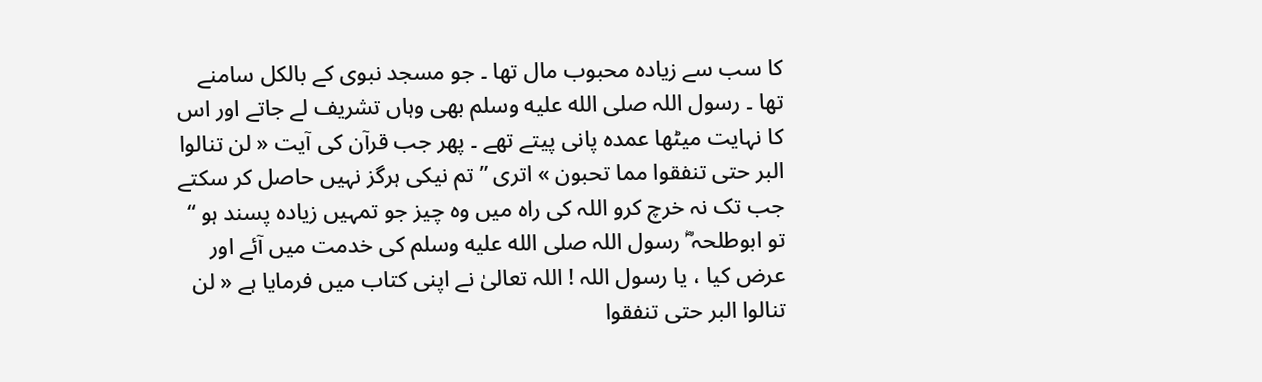کا سب سے زیادہ محبوب مال تھا ۔ جو مسجد نبوی کے بالکل سامنے تھا ۔ رسول اللہ صلى الله عليه وسلم بھی وہاں تشریف لے جاتے اور اس کا نہایت میٹھا عمدہ پانی پیتے تھے ۔ پھر جب قرآن کی آیت « لن تنالوا البر حتى تنفقوا مما تحبون » اتری ” تم نیکی ہرگز نہیں حاصل کر سکتے جب تک نہ خرچ کرو اللہ کی راہ میں وہ چیز جو تمہیں زیادہ پسند ہو “ تو ابوطلحہ ؓ رسول اللہ صلى الله عليه وسلم کی خدمت میں آئے اور عرض کیا ، یا رسول اللہ ! اللہ تعالیٰ نے اپنی کتاب میں فرمایا ہے « لن تنالوا البر حتى تنفقوا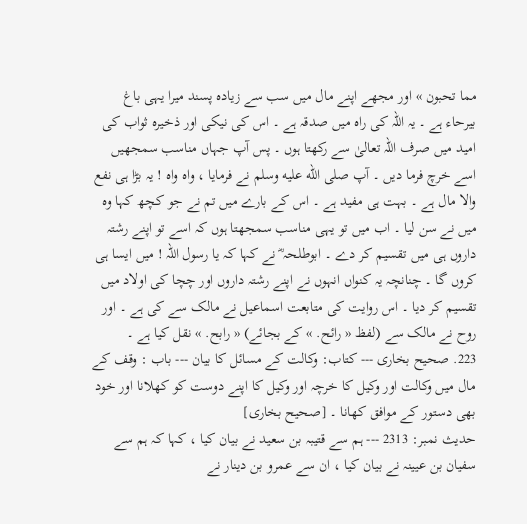مما تحبون » اور مجھے اپنے مال میں سب سے زیادہ پسند میرا یہی باغ بیرحاء ہے ۔ یہ اللہ کی راہ میں صدقہ ہے ۔ اس کی نیکی اور ذخیرہ ثواب کی امید میں صرف اللہ تعالیٰ سے رکھتا ہوں ۔ پس آپ جہاں مناسب سمجھیں اسے خرچ فرما دیں ۔ آپ صلى الله عليه وسلم نے فرمایا ، واہ واہ ! یہ بڑا ہی نفع والا مال ہے ۔ بہت ہی مفید ہے ۔ اس کے بارے میں تم نے جو کچھ کہا وہ میں نے سن لیا ۔ اب میں تو یہی مناسب سمجھتا ہوں کہ اسے تو اپنے رشتہ داروں ہی میں تقسیم کر دے ۔ ابوطلحہ ؓ نے کہا کہ یا رسول اللہ ! میں ایسا ہی کروں گا ۔ چنانچہ یہ کنواں انہوں نے اپنے رشتہ داروں اور چچا کی اولاد میں تقسیم کر دیا ۔ اس روایت کی متابعت اسماعیل نے مالک سے کی ہے ۔ اور روح نے مالک سے (لفظ « رائح. » کے بجائے) « رابح. » نقل کیا ہے ۔
223. صحیح بخاری --- کتاب: وکالت کے مسائل کا بیان --- باب : وقف کے مال میں وکالت اور وکیل کا خرچہ اور وکیل کا اپنے دوست کو کھلانا اور خود بھی دستور کے موافق کھانا ۔ [صحیح بخاری]
حدیث نمبر: 2313 --- ہم سے قتیبہ بن سعید نے بیان کیا ، کہا کہ ہم سے سفیان بن عیینہ نے بیان کیا ، ان سے عمرو بن دینار نے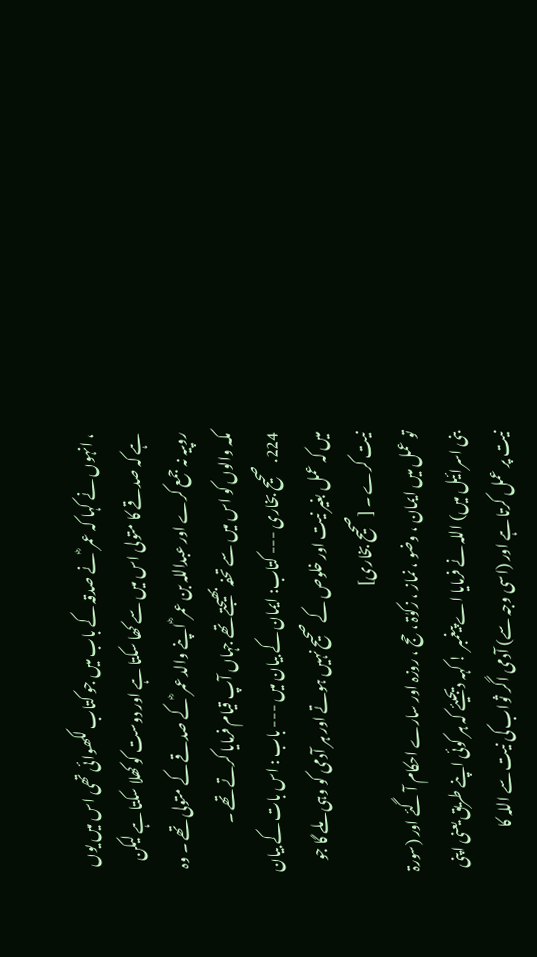، انہوں نے کہا کہ عمر ؓ نے صدقہ کے باب میں جو کتاب لکھوائی تھی اس میں یوں ہے کہ صدقے کا متولی اس میں سے کھا سکتا ہے اور دوست کو کھلا سکتا ہے لیکن روپیہ نہ جمع کرے اور عبداللہ بن عمر ؓ اپنے والد عمر ؓ کے صدقے کے متولی تھے ۔ وہ مکہ والوں کو اس میں سے تحفہ بھیجتے تھے جہاں آپ قیام فرمایا کرتے تھے ۔
224. صحیح بخاری --- کتاب: ایمان کے بیان میں --- باب : اس بات کے بیان میں کہ عمل بغیر نیت اور خلوص کے صحیح نہیں ہوتے اور ہر آدمی کو وہی ملے گا جو نیت کرے ۔ [صحیح بخاری]
تو عمل میں ایمان ، وضو ، نماز ، زکوٰۃ ، حج ، روزہ اور سارے احکام آ گئے اور (سورۃ بنی اسرائیل میں) اللہ نے فرمایا اے پیغمبر ! کہہ دیجیئے کہ ہر کوئی اپنے طریق یعنی اپنی نیت پر عمل کرتا ہے اور (اسی وجہ سے) آدمی اگر ثواب کی نیت سے اللہ کا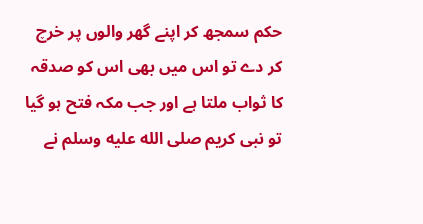حکم سمجھ کر اپنے گھر والوں پر خرچ کر دے تو اس میں بھی اس کو صدقہ کا ثواب ملتا ہے اور جب مکہ فتح ہو گیا تو نبی کریم صلى الله عليه وسلم نے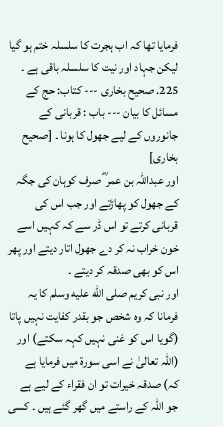فرمایا تھا کہ اب ہجرت کا سلسلہ ختم ہو گیا لیکن جہاد اور نیت کا سلسلہ باقی ہے ۔
225. صحیح بخاری --- کتاب: حج کے مسائل کا بیان --- باب : قربانی کے جانوروں کے لیے جھول کا ہونا ۔ [صحیح بخاری]
اور عبداللہ بن عمر ؓ صرف کوہان کی جگہ کے جھول کو پھاڑتے اور جب اس کی قربانی کرتے تو اس ڈر سے کہ کہیں اسے خون خراب نہ کر دے جھول اتار دیتے اور پھر اس کو بھی صدقہ کر دیتے ۔
اور نبی کریم صلى الله عليه وسلم کا یہ فرمانا کہ وہ شخص جو بقدر کفایت نہیں پاتا (گویا اس کو غنی نہیں کہہ سکتے) اور (اللہ تعالیٰ نے اسی سورۃ میں فرمایا ہے کہ) صدقہ خیرات تو ان فقراء کے لیے ہے جو اللہ کے راستے میں گھر گئے ہیں ۔ کسی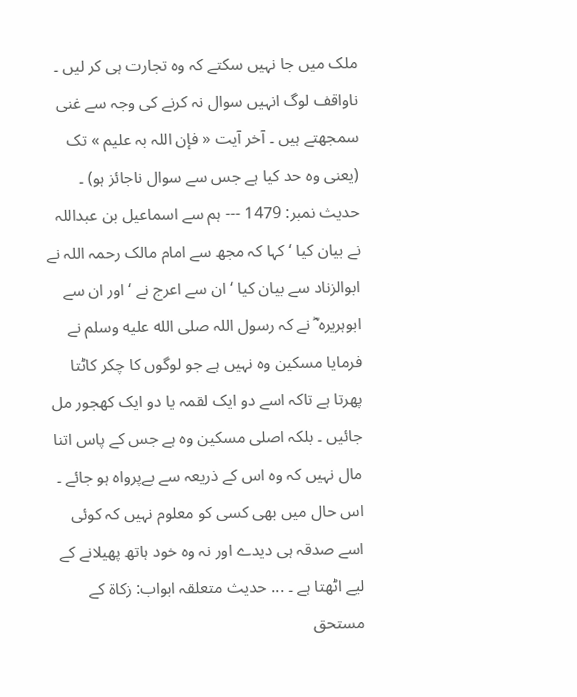ملک میں جا نہیں سکتے کہ وہ تجارت ہی کر لیں ۔ ناواقف لوگ انہیں سوال نہ کرنے کی وجہ سے غنی سمجھتے ہیں ۔ آخر آیت « فإن اللہ بہ عليم » تک (یعنی وہ حد کیا ہے جس سے سوال ناجائز ہو) ۔
حدیث نمبر: 1479 --- ہم سے اسماعیل بن عبداللہ نے بیان کیا ‘ کہا کہ مجھ سے امام مالک رحمہ اللہ نے ابوالزناد سے بیان کیا ‘ ان سے اعرج نے ‘ اور ان سے ابوہریرہ ؓ نے کہ رسول اللہ صلى الله عليه وسلم نے فرمایا مسکین وہ نہیں ہے جو لوگوں کا چکر کاٹتا پھرتا ہے تاکہ اسے دو ایک لقمہ یا دو ایک کھجور مل جائیں ۔ بلکہ اصلی مسکین وہ ہے جس کے پاس اتنا مال نہیں کہ وہ اس کے ذریعہ سے بےپرواہ ہو جائے ۔ اس حال میں بھی کسی کو معلوم نہیں کہ کوئی اسے صدقہ ہی دیدے اور نہ وہ خود ہاتھ پھیلانے کے لیے اٹھتا ہے ۔ ... حدیث متعلقہ ابواب: زکاۃ کے مستحق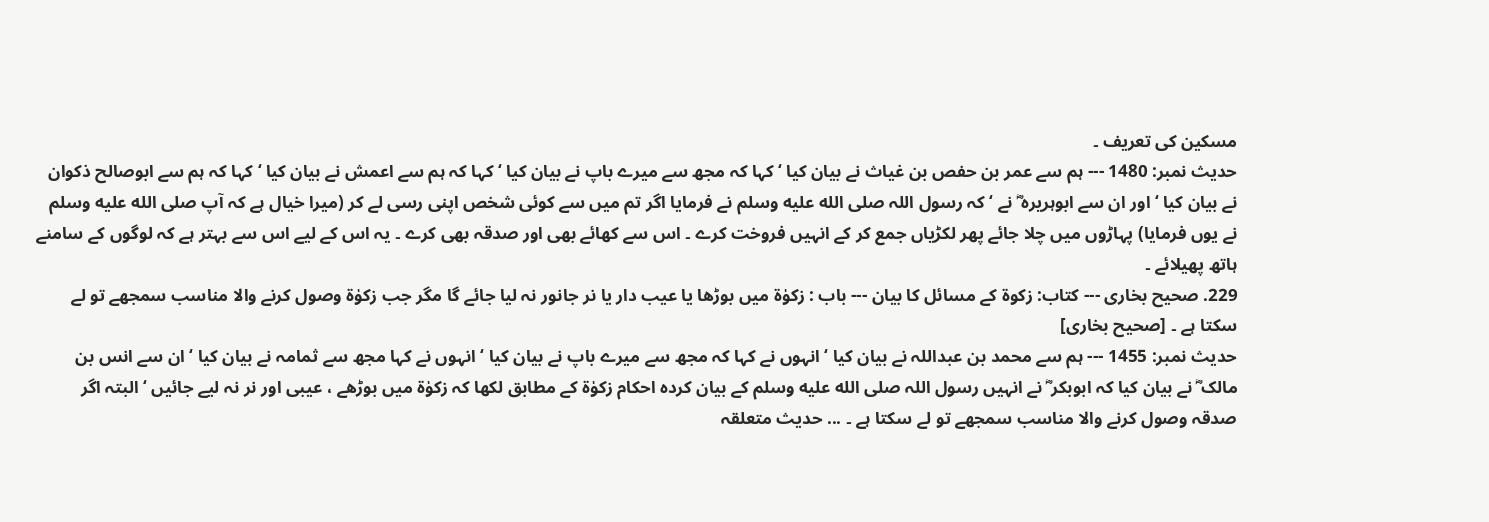مسکین کی تعریف ۔
حدیث نمبر: 1480 --- ہم سے عمر بن حفص بن غیاث نے بیان کیا ‘ کہا کہ مجھ سے میرے باپ نے بیان کیا ‘ کہا کہ ہم سے اعمش نے بیان کیا ‘ کہا کہ ہم سے ابوصالح ذکوان نے بیان کیا ‘ اور ان سے ابوہریرہ ؓ نے ‘ کہ رسول اللہ صلى الله عليه وسلم نے فرمایا اگر تم میں سے کوئی شخص اپنی رسی لے کر (میرا خیال ہے کہ آپ صلى الله عليه وسلم نے یوں فرمایا) پہاڑوں میں چلا جائے پھر لکڑیاں جمع کر کے انہیں فروخت کرے ۔ اس سے کھائے بھی اور صدقہ بھی کرے ۔ یہ اس کے لیے اس سے بہتر ہے کہ لوگوں کے سامنے ہاتھ پھیلائے ۔
229. صحیح بخاری --- کتاب: زکوۃ کے مسائل کا بیان --- باب : زکوٰۃ میں بوڑھا یا عیب دار یا نر جانور نہ لیا جائے گا مگر جب زکوٰۃ وصول کرنے والا مناسب سمجھے تو لے سکتا ہے ۔ [صحیح بخاری]
حدیث نمبر: 1455 --- ہم سے محمد بن عبداللہ نے بیان کیا ‘ انہوں نے کہا کہ مجھ سے میرے باپ نے بیان کیا ‘ انہوں نے کہا مجھ سے ثمامہ نے بیان کیا ‘ ان سے انس بن مالک ؓ نے بیان کیا کہ ابوبکر ؓ نے انہیں رسول اللہ صلى الله عليه وسلم کے بیان کردہ احکام زکوٰۃ کے مطابق لکھا کہ زکوٰۃ میں بوڑھے ، عیبی اور نر نہ لیے جائیں ‘ البتہ اگر صدقہ وصول کرنے والا مناسب سمجھے تو لے سکتا ہے ۔ ... حدیث متعلقہ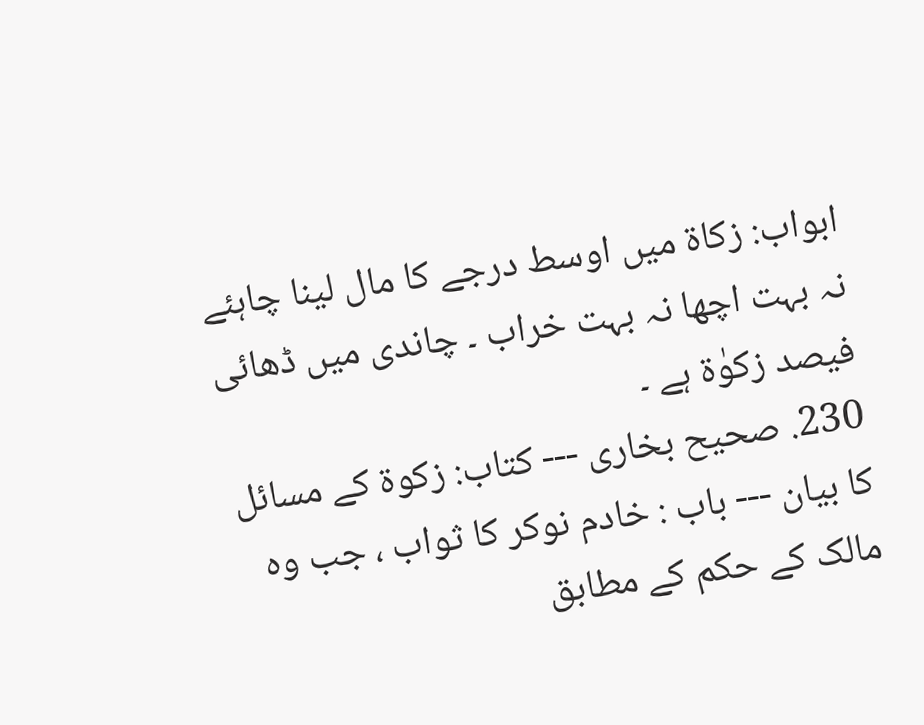ابواب: زکاۃ میں اوسط درجے کا مال لینا چاہئے نہ بہت اچھا نہ بہت خراب ۔ چاندی میں ڈھائی فیصد زکوٰۃ ہے ۔
230. صحیح بخاری --- کتاب: زکوۃ کے مسائل کا بیان --- باب : خادم نوکر کا ثواب ، جب وہ مالک کے حکم کے مطابق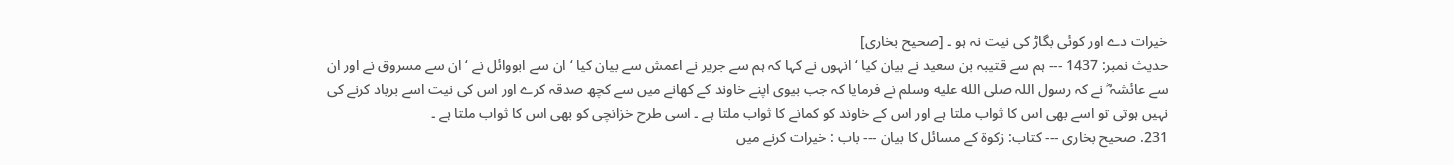خیرات دے اور کوئی بگاڑ کی نیت نہ ہو ۔ [صحیح بخاری]
حدیث نمبر: 1437 --- ہم سے قتیبہ بن سعید نے بیان کیا ‘ انہوں نے کہا کہ ہم سے جریر نے اعمش سے بیان کیا ‘ ان سے ابووائل نے ‘ ان سے مسروق نے اور ان سے عائشہ ؓ نے کہ رسول اللہ صلى الله عليه وسلم نے فرمایا کہ جب بیوی اپنے خاوند کے کھانے میں سے کچھ صدقہ کرے اور اس کی نیت اسے برباد کرنے کی نہیں ہوتی تو اسے بھی اس کا ثواب ملتا ہے اور اس کے خاوند کو کمانے کا ثواب ملتا ہے ۔ اسی طرح خزانچی کو بھی اس کا ثواب ملتا ہے ۔
231. صحیح بخاری --- کتاب: زکوۃ کے مسائل کا بیان --- باب : خیرات کرنے میں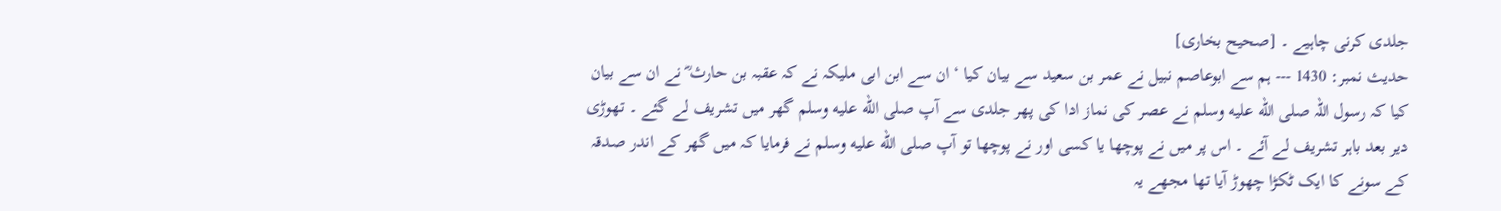جلدی کرنی چاہیے ۔ [صحیح بخاری]
حدیث نمبر: 1430 --- ہم سے ابوعاصم نبیل نے عمر بن سعید سے بیان کیا ‘ ان سے ابن ابی ملیکہ نے کہ عقبہ بن حارث ؓ نے ان سے بیان کیا کہ رسول اللہ صلى الله عليه وسلم نے عصر کی نماز ادا کی پھر جلدی سے آپ صلى الله عليه وسلم گھر میں تشریف لے گئے ۔ تھوڑی دیر بعد باہر تشریف لے آئے ۔ اس پر میں نے پوچھا یا کسی اور نے پوچھا تو آپ صلى الله عليه وسلم نے فرمایا کہ میں گھر کے اندر صدقہ کے سونے کا ایک ٹکڑا چھوڑ آیا تھا مجھے یہ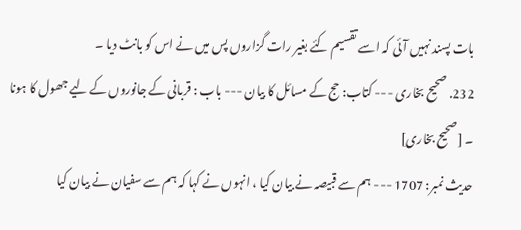بات پسند نہیں آئی کہ اسے تقسیم کئے بغیر رات گزاروں پس میں نے اس کو بانٹ دیا ۔
232. صحیح بخاری --- کتاب: حج کے مسائل کا بیان --- باب : قربانی کے جانوروں کے لیے جھول کا ہونا ۔ [صحیح بخاری]
حدیث نمبر: 1707 --- ہم سے قبیصہ نے بیان کیا ، انہوں نے کہا کہ ہم سے سفیان نے بیان کیا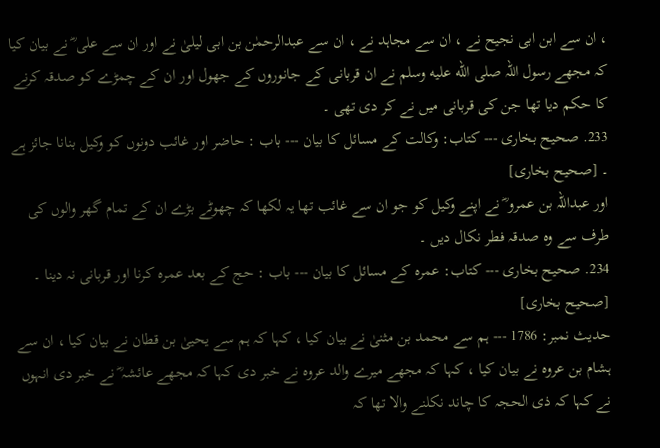، ان سے ابن ابی نجیح نے ، ان سے مجاہد نے ، ان سے عبدالرحمٰن بن ابی لیلیٰ نے اور ان سے علی ؓ نے بیان کیا کہ مجھے رسول اللہ صلى الله عليه وسلم نے ان قربانی کے جانوروں کے جھول اور ان کے چمڑے کو صدقہ کرنے کا حکم دیا تھا جن کی قربانی میں نے کر دی تھی ۔
233. صحیح بخاری --- کتاب: وکالت کے مسائل کا بیان --- باب : حاضر اور غائب دونوں کو وکیل بنانا جائز ہے ۔ [صحیح بخاری]
اور عبداللہ بن عمرو ؓ نے اپنے وکیل کو جو ان سے غائب تھا یہ لکھا کہ چھوٹے بڑے ان کے تمام گھر والوں کی طرف سے وہ صدقہ فطر نکال دیں ۔
234. صحیح بخاری --- کتاب: عمرہ کے مسائل کا بیان --- باب : حج کے بعد عمرہ کرنا اور قربانی نہ دینا ۔ [صحیح بخاری]
حدیث نمبر: 1786 --- ہم سے محمد بن مثنیٰ نے بیان کیا ، کہا کہ ہم سے یحییٰ بن قطان نے بیان کیا ، ان سے ہشام بن عروہ نے بیان کیا ، کہا کہ مجھے میرے والد عروہ نے خبر دی کہا کہ مجھے عائشہ ؓ نے خبر دی انہوں نے کہا کہ ذی الحجہ کا چاند نکلنے والا تھا کہ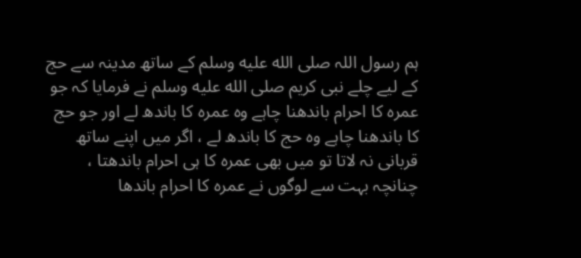ہم رسول اللہ صلى الله عليه وسلم کے ساتھ مدینہ سے حج کے لیے چلے نبی کریم صلى الله عليه وسلم نے فرمایا کہ جو عمرہ کا احرام باندھنا چاہے وہ عمرہ کا باندھ لے اور جو حج کا باندھنا چاہے وہ حج کا باندھ لے ، اگر میں اپنے ساتھ قربانی نہ لاتا تو میں بھی عمرہ کا ہی احرام باندھتا ، چنانچہ بہت سے لوگوں نے عمرہ کا احرام باندھا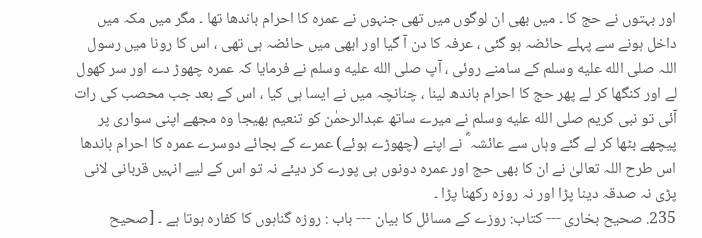اور بہتوں نے حج کا ۔ میں بھی ان لوگوں میں تھی جنہوں نے عمرہ کا احرام باندھا تھا ۔ مگر میں مکہ میں داخل ہونے سے پہلے حائضہ ہو گئی ، عرفہ کا دن آ گیا اور ابھی میں حائضہ ہی تھی ، اس کا رونا میں رسول اللہ صلى الله عليه وسلم کے سامنے روئی ، آپ صلى الله عليه وسلم نے فرمایا کہ عمرہ چھوڑ دے اور سر کھول لے اور کنگھا کر لے پھر حج کا احرام باندھ لینا ، چنانچہ میں نے ایسا ہی کیا ، اس کے بعد جب محصب کی رات آئی تو نبی کریم صلى الله عليه وسلم نے میرے ساتھ عبدالرحمٰن کو تنعیم بھیجا وہ مجھے اپنی سواری پر پیچھے بٹھا کر لے گئے وہاں سے عائشہ ؓ نے اپنے (چھوڑے ہوئے) عمرے کے بجائے دوسرے عمرہ کا احرام باندھا اس طرح اللہ تعالیٰ نے ان کا بھی حج اور عمرہ دونوں ہی پورے کر دیئے نہ تو اس کے لیے انہیں قربانی لانی پڑی نہ صدقہ دینا پڑا اور نہ روزہ رکھنا پڑا ۔
235. صحیح بخاری --- کتاب: روزے کے مسائل کا بیان --- باب : روزہ گناہوں کا کفارہ ہوتا ہے ۔ [صحیح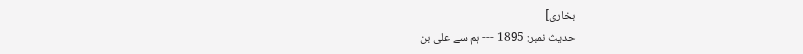بخاری]
حدیث نمبر: 1895 --- ہم سے علی بن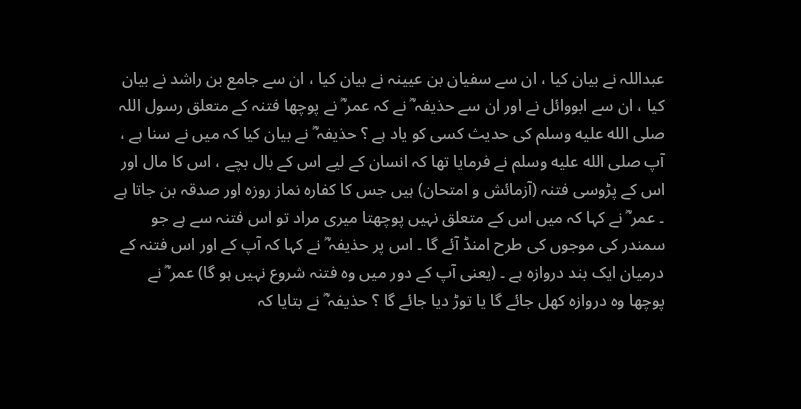عبداللہ نے بیان کیا ، ان سے سفیان بن عیینہ نے بیان کیا ، ان سے جامع بن راشد نے بیان کیا ، ان سے ابووائل نے اور ان سے حذیفہ ؓ نے کہ عمر ؓ نے پوچھا فتنہ کے متعلق رسول اللہ صلى الله عليه وسلم کی حدیث کسی کو یاد ہے ؟ حذیفہ ؓ نے بیان کیا کہ میں نے سنا ہے ، آپ صلى الله عليه وسلم نے فرمایا تھا کہ انسان کے لیے اس کے بال بچے ، اس کا مال اور اس کے پڑوسی فتنہ (آزمائش و امتحان) ہیں جس کا کفارہ نماز روزہ اور صدقہ بن جاتا ہے ۔ عمر ؓ نے کہا کہ میں اس کے متعلق نہیں پوچھتا میری مراد تو اس فتنہ سے ہے جو سمندر کی موجوں کی طرح امنڈ آئے گا ۔ اس پر حذیفہ ؓ نے کہا کہ آپ کے اور اس فتنہ کے درمیان ایک بند دروازہ ہے ۔ (یعنی آپ کے دور میں وہ فتنہ شروع نہیں ہو گا) عمر ؓ نے پوچھا وہ دروازہ کھل جائے گا یا توڑ دیا جائے گا ؟ حذیفہ ؓ نے بتایا کہ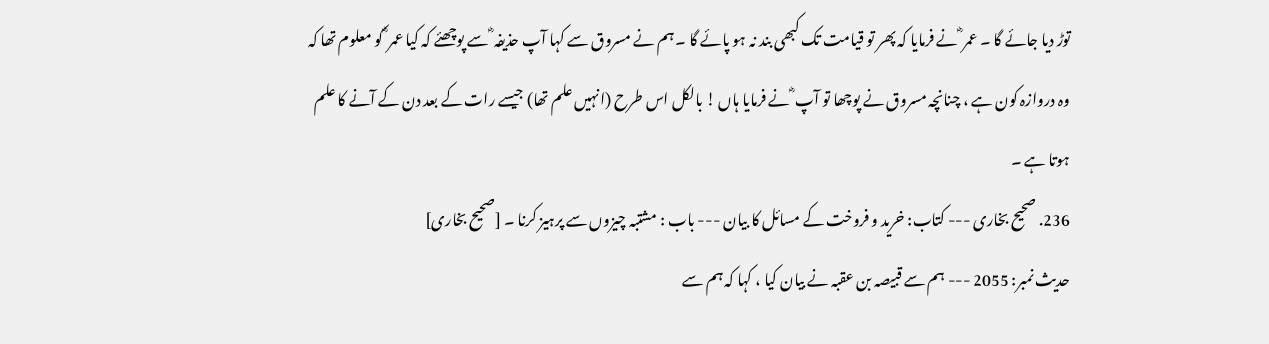توڑ دیا جائے گا ۔ عمر ؓ نے فرمایا کہ پھر تو قیامت تک کبھی بند نہ ہو پائے گا ۔ ہم نے مسروق سے کہا آپ حذیفہ ؓ سے پوچھئے کہ کیا عمر ؓ کو معلوم تھا کہ وہ دروازہ کون ہے ، چنانچہ مسروق نے پوچھا تو آپ ؓ نے فرمایا ہاں ! بالکل اس طرح (انہیں علم تھا) جیسے رات کے بعد دن کے آنے کا علم ہوتا ہے ۔
236. صحیح بخاری --- کتاب: خرید و فروخت کے مسائل کا بیان --- باب : مشتبہ چیزوں سے پرہیز کرنا ۔ [صحیح بخاری]
حدیث نمبر: 2055 --- ہم سے قبیصہ بن عقبہ نے بیان کیا ، کہا کہ ہم سے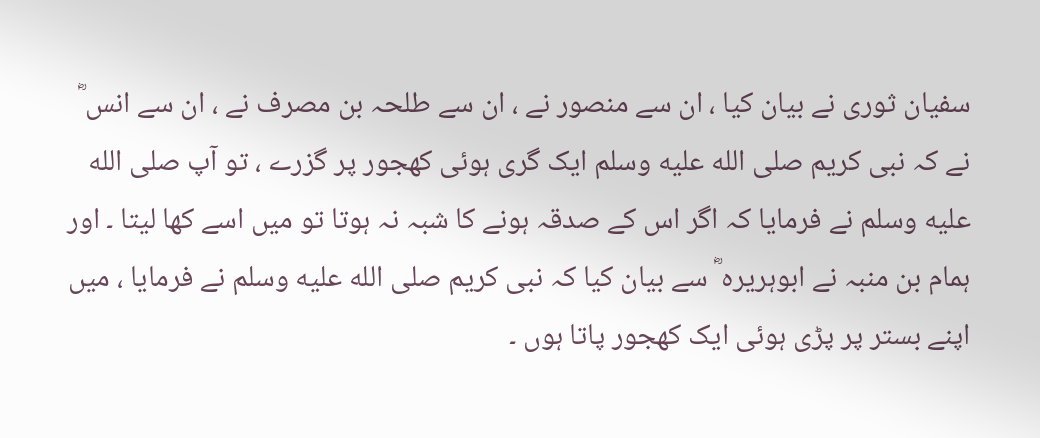سفیان ثوری نے بیان کیا ، ان سے منصور نے ، ان سے طلحہ بن مصرف نے ، ان سے انس ؓ نے کہ نبی کریم صلى الله عليه وسلم ایک گری ہوئی کھجور پر گزرے ، تو آپ صلى الله عليه وسلم نے فرمایا کہ اگر اس کے صدقہ ہونے کا شبہ نہ ہوتا تو میں اسے کھا لیتا ۔ اور ہمام بن منبہ نے ابوہریرہ ؓ سے بیان کیا کہ نبی کریم صلى الله عليه وسلم نے فرمایا ، میں اپنے بستر پر پڑی ہوئی ایک کھجور پاتا ہوں ۔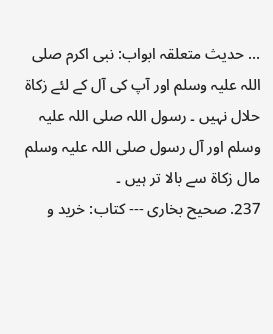... حدیث متعلقہ ابواب: نبی اکرم صلی اللہ علیہ وسلم اور آپ کی آل کے لئے زکاۃ حلال نہیں ۔ رسول اللہ صلی اللہ علیہ وسلم اور آل رسول صلی اللہ علیہ وسلم مال زکاۃ سے بالا تر ہیں ۔
237. صحیح بخاری --- کتاب: خرید و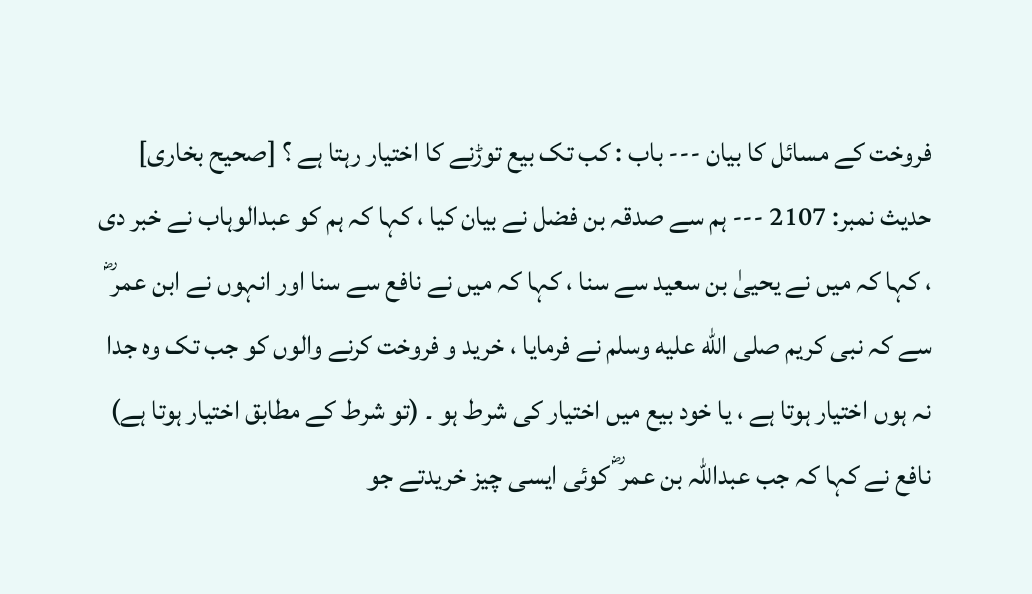فروخت کے مسائل کا بیان --- باب : کب تک بیع توڑنے کا اختیار رہتا ہے ؟ [صحیح بخاری]
حدیث نمبر: 2107 --- ہم سے صدقہ بن فضل نے بیان کیا ، کہا کہ ہم کو عبدالوہاب نے خبر دی ، کہا کہ میں نے یحییٰ بن سعید سے سنا ، کہا کہ میں نے نافع سے سنا اور انہوں نے ابن عمر ؓ سے کہ نبی کریم صلى الله عليه وسلم نے فرمایا ، خرید و فروخت کرنے والوں کو جب تک وہ جدا نہ ہوں اختیار ہوتا ہے ، یا خود بیع میں اختیار کی شرط ہو ۔ (تو شرط کے مطابق اختیار ہوتا ہے) نافع نے کہا کہ جب عبداللہ بن عمر ؓ کوئی ایسی چیز خریدتے جو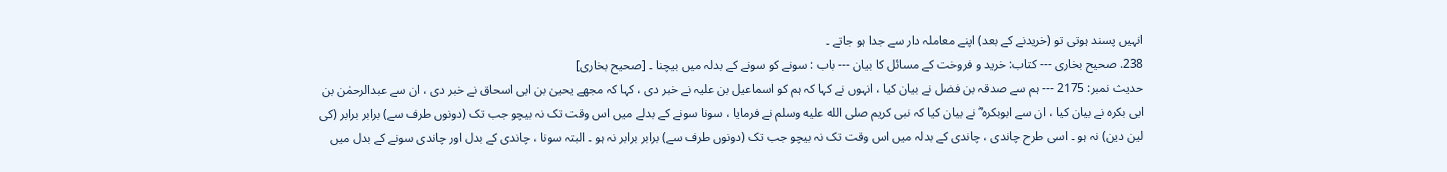انہیں پسند ہوتی تو (خریدنے کے بعد) اپنے معاملہ دار سے جدا ہو جاتے ۔
238. صحیح بخاری --- کتاب: خرید و فروخت کے مسائل کا بیان --- باب : سونے کو سونے کے بدلہ میں بیچنا ۔ [صحیح بخاری]
حدیث نمبر: 2175 --- ہم سے صدقہ بن فضل نے بیان کیا ، انہوں نے کہا کہ ہم کو اسماعیل بن علیہ نے خبر دی ، کہا کہ مجھے یحییٰ بن ابی اسحاق نے خبر دی ، ان سے عبدالرحمٰن بن ابی بکرہ نے بیان کیا ، ان سے ابوبکرہ ؓ نے بیان کیا کہ نبی کریم صلى الله عليه وسلم نے فرمایا ، سونا سونے کے بدلے میں اس وقت تک نہ بیچو جب تک (دونوں طرف سے) برابر برابر (کی لین دین) نہ ہو ۔ اسی طرح چاندی ، چاندی کے بدلہ میں اس وقت تک نہ بیچو جب تک (دونوں طرف سے) برابر برابر نہ ہو ۔ البتہ سونا ، چاندی کے بدل اور چاندی سونے کے بدل میں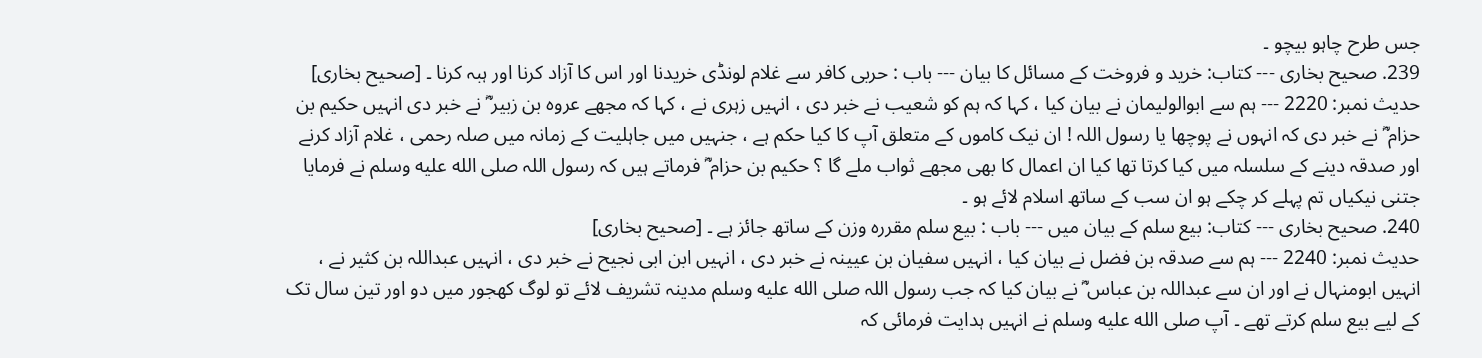جس طرح چاہو بیچو ۔
239. صحیح بخاری --- کتاب: خرید و فروخت کے مسائل کا بیان --- باب : حربی کافر سے غلام لونڈی خریدنا اور اس کا آزاد کرنا اور ہبہ کرنا ۔ [صحیح بخاری]
حدیث نمبر: 2220 --- ہم سے ابوالولیمان نے بیان کیا ، کہا کہ ہم کو شعیب نے خبر دی ، انہیں زہری نے ، کہا کہ مجھے عروہ بن زبیر ؓ نے خبر دی انہیں حکیم بن حزام ؓ نے خبر دی کہ انہوں نے پوچھا یا رسول اللہ ! ان نیک کاموں کے متعلق آپ کا کیا حکم ہے ، جنہیں میں جاہلیت کے زمانہ میں صلہ رحمی ، غلام آزاد کرنے اور صدقہ دینے کے سلسلہ میں کیا کرتا تھا کیا ان اعمال کا بھی مجھے ثواب ملے گا ؟ حکیم بن حزام ؓ فرماتے ہیں کہ رسول اللہ صلى الله عليه وسلم نے فرمایا جتنی نیکیاں تم پہلے کر چکے ہو ان سب کے ساتھ اسلام لائے ہو ۔
240. صحیح بخاری --- کتاب: بیع سلم کے بیان میں --- باب : بیع سلم مقررہ وزن کے ساتھ جائز ہے ۔ [صحیح بخاری]
حدیث نمبر: 2240 --- ہم سے صدقہ بن فضل نے بیان کیا ، انہیں سفیان بن عیینہ نے خبر دی ، انہیں ابن ابی نجیح نے خبر دی ، انہیں عبداللہ بن کثیر نے ، انہیں ابومنہال نے اور ان سے عبداللہ بن عباس ؓ نے بیان کیا کہ جب رسول اللہ صلى الله عليه وسلم مدینہ تشریف لائے تو لوگ کھجور میں دو اور تین سال تک کے لیے بیع سلم کرتے تھے ۔ آپ صلى الله عليه وسلم نے انہیں ہدایت فرمائی کہ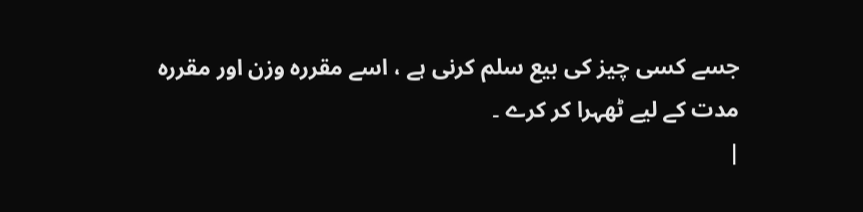جسے کسی چیز کی بیع سلم کرنی ہے ، اسے مقررہ وزن اور مقررہ مدت کے لیے ٹھہرا کر کرے ۔
|